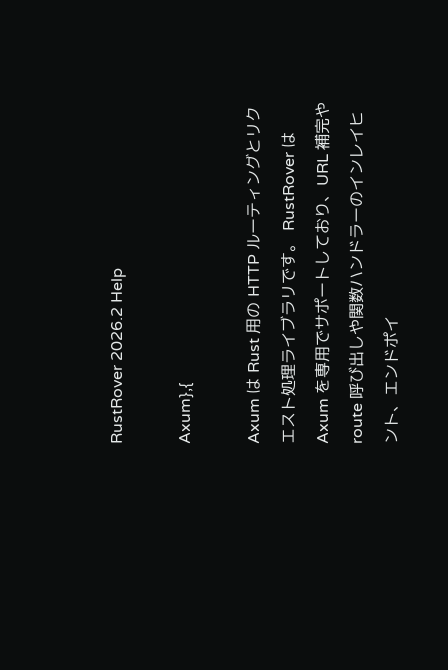RustRover 2026.2 Help

Axum},{

Axum は Rust 用の HTTP ルーティングとリクエスト処理ライブラリです。 RustRover は Axum を専用でサポートしており、URL 補完や route 呼び出しや関数ハンドラーのインレイヒント、エンドポイ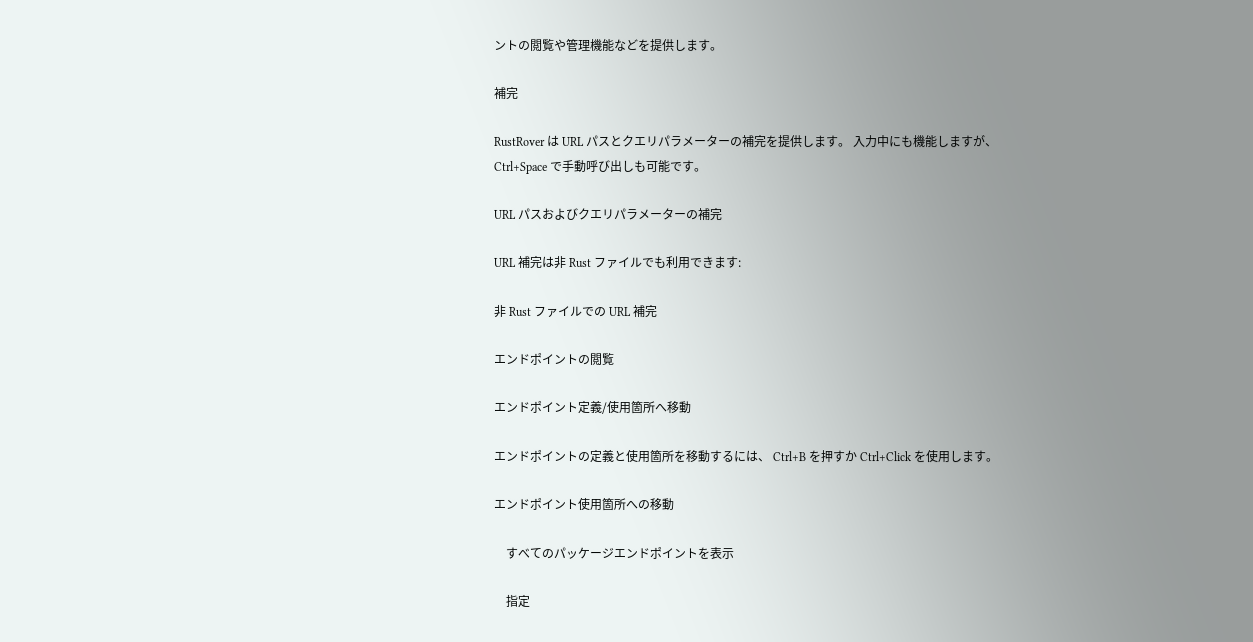ントの閲覧や管理機能などを提供します。

補完

RustRover は URL パスとクエリパラメーターの補完を提供します。 入力中にも機能しますが、 Ctrl+Space で手動呼び出しも可能です。

URL パスおよびクエリパラメーターの補完

URL 補完は非 Rust ファイルでも利用できます:

非 Rust ファイルでの URL 補完

エンドポイントの閲覧

エンドポイント定義/使用箇所へ移動

エンドポイントの定義と使用箇所を移動するには、 Ctrl+B を押すか Ctrl+Click を使用します。

エンドポイント使用箇所への移動

    すべてのパッケージエンドポイントを表示

    指定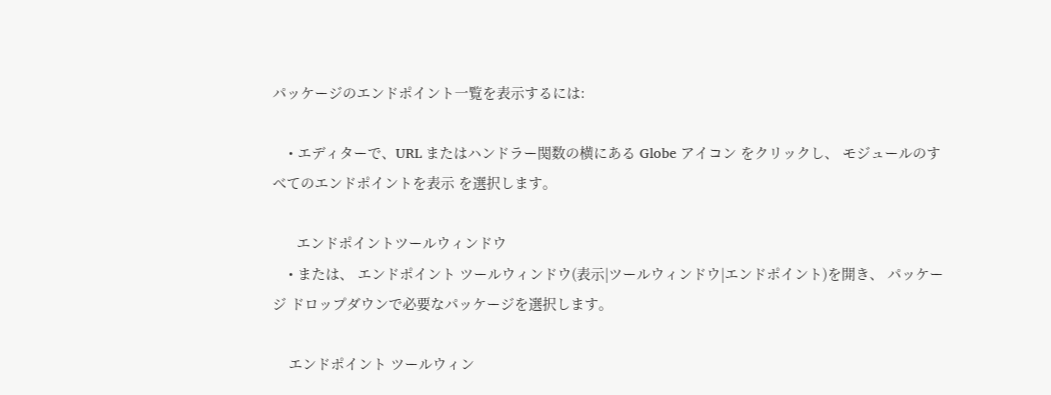パッケージのエンドポイント一覧を表示するには:

    • エディターで、URL またはハンドラー関数の横にある Globe アイコン をクリックし、 モジュールのすべてのエンドポイントを表示 を選択します。

      エンドポイントツールウィンドウ
    • または、 エンドポイント ツールウィンドウ(表示|ツールウィンドウ|エンドポイント)を開き、 パッケージ ドロップダウンで必要なパッケージを選択します。

    エンドポイント ツールウィン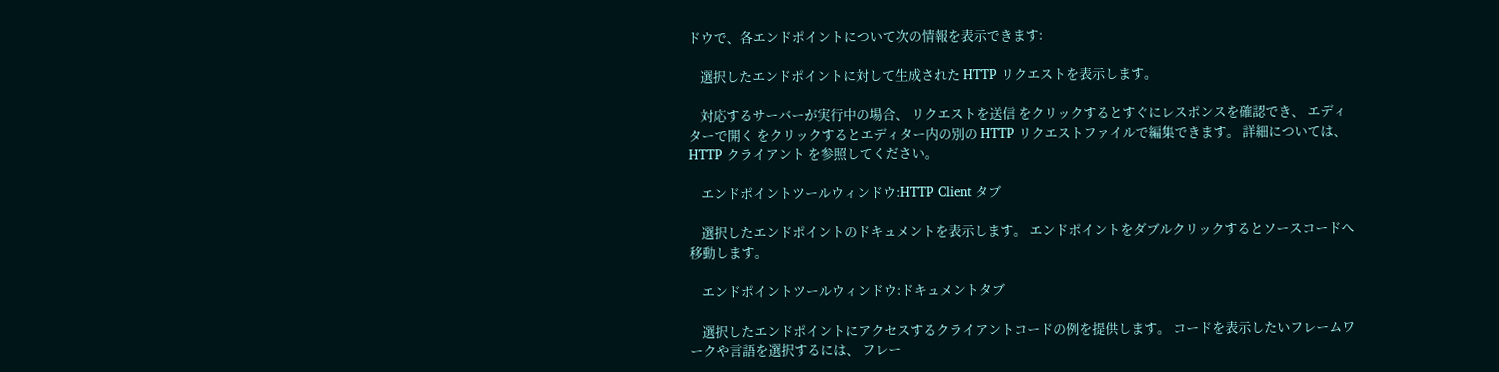ドウで、各エンドポイントについて次の情報を表示できます:

    選択したエンドポイントに対して生成された HTTP リクエストを表示します。

    対応するサーバーが実行中の場合、 リクエストを送信 をクリックするとすぐにレスポンスを確認でき、 エディターで開く をクリックするとエディター内の別の HTTP リクエストファイルで編集できます。 詳細については、 HTTP クライアント を参照してください。

    エンドポイントツールウィンドウ:HTTP Client タブ

    選択したエンドポイントのドキュメントを表示します。 エンドポイントをダブルクリックするとソースコードへ移動します。

    エンドポイントツールウィンドウ:ドキュメントタブ

    選択したエンドポイントにアクセスするクライアントコードの例を提供します。 コードを表示したいフレームワークや言語を選択するには、 フレー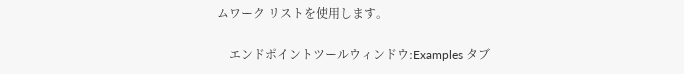ムワーク リストを使用します。

    エンドポイントツールウィンドウ:Examples タブ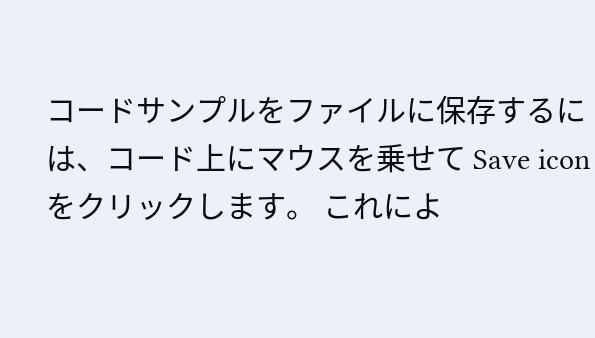コードサンプルをファイルに保存するには、コード上にマウスを乗せて Save icon をクリックします。 これによ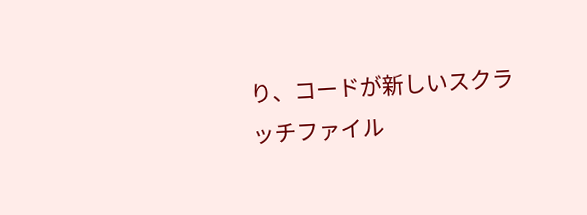り、コードが新しいスクラッチファイル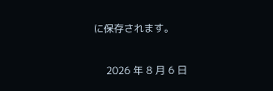に保存されます。

    2026 年 8 月 6 日